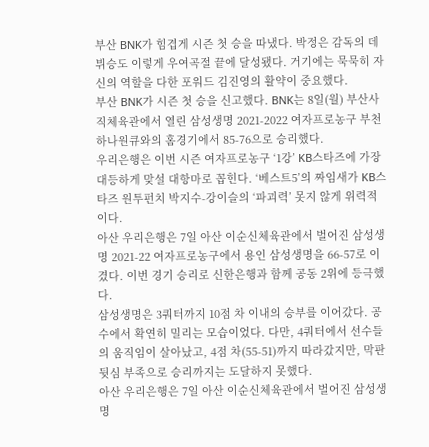부산 BNK가 힘겹게 시즌 첫 승을 따냈다. 박정은 감독의 데뷔승도 이렇게 우여곡절 끝에 달성됐다. 거기에는 묵묵히 자신의 역할을 다한 포워드 김진영의 활약이 중요했다.
부산 BNK가 시즌 첫 승을 신고했다. BNK는 8일(월) 부산사직체육관에서 열린 삼성생명 2021-2022 여자프로농구 부천 하나원큐와의 홈경기에서 85-76으로 승리했다.
우리은행은 이번 시즌 여자프로농구 ‘1강’ KB스타즈에 가장 대등하게 맞설 대항마로 꼽힌다. ‘베스트5’의 짜임새가 KB스타즈 원투펀치 박지수-강이슬의 ‘파괴력’ 못지 않게 위력적이다.
아산 우리은행은 7일 아산 이순신체육관에서 벌어진 삼성생명 2021-22 여자프로농구에서 용인 삼성생명을 66-57로 이겼다. 이번 경기 승리로 신한은행과 함께 공동 2위에 등극했다.
삼성생명은 3쿼터까지 10점 차 이내의 승부를 이어갔다. 공수에서 확연히 밀리는 모습이었다. 다만, 4쿼터에서 선수들의 움직임이 살아났고, 4점 차(55-51)까지 따라갔지만, 막판 뒷심 부족으로 승리까지는 도달하지 못했다.
아산 우리은행은 7일 아산 이순신체육관에서 벌어진 삼성생명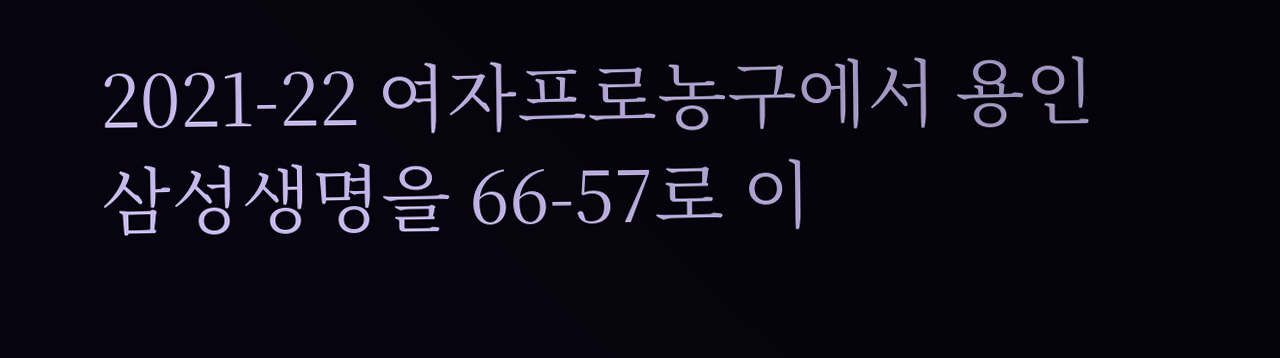2021-22 여자프로농구에서 용인 삼성생명을 66-57로 이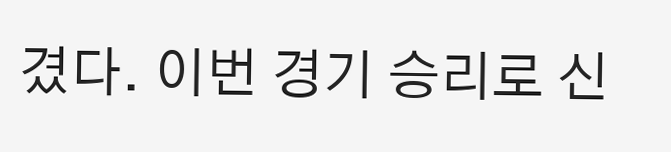겼다. 이번 경기 승리로 신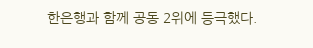한은행과 함께 공동 2위에 등극했다.